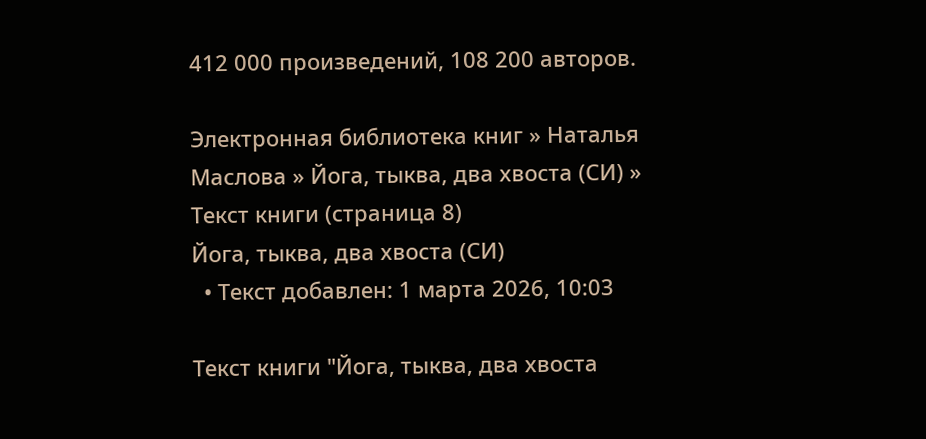412 000 произведений, 108 200 авторов.

Электронная библиотека книг » Наталья Маслова » Йога, тыква, два хвоста (СИ) » Текст книги (страница 8)
Йога, тыква, два хвоста (СИ)
  • Текст добавлен: 1 марта 2026, 10:03

Текст книги "Йога, тыква, два хвоста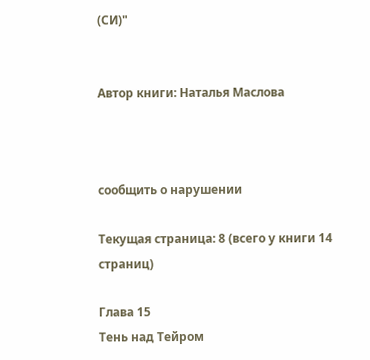(СИ)"


Автор книги: Наталья Маслова



сообщить о нарушении

Текущая страница: 8 (всего у книги 14 страниц)

Глава 15
Тень над Тейром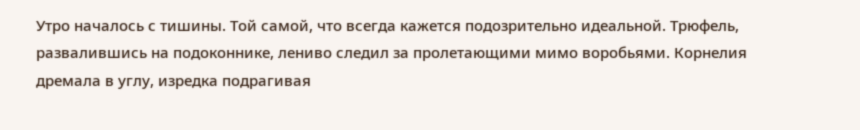Утро началось с тишины. Той самой, что всегда кажется подозрительно идеальной. Трюфель, развалившись на подоконнике, лениво следил за пролетающими мимо воробьями. Корнелия дремала в углу, изредка подрагивая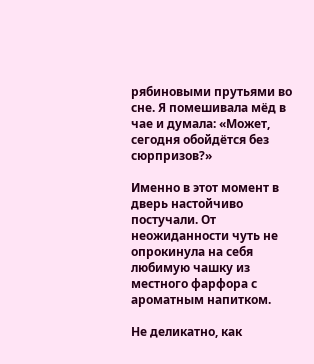рябиновыми прутьями во сне. Я помешивала мёд в чае и думала: «Может, сегодня обойдётся без сюрпризов?»

Именно в этот момент в дверь настойчиво постучали. От неожиданности чуть не опрокинула на себя любимую чашку из местного фарфора с ароматным напитком.

Не деликатно, как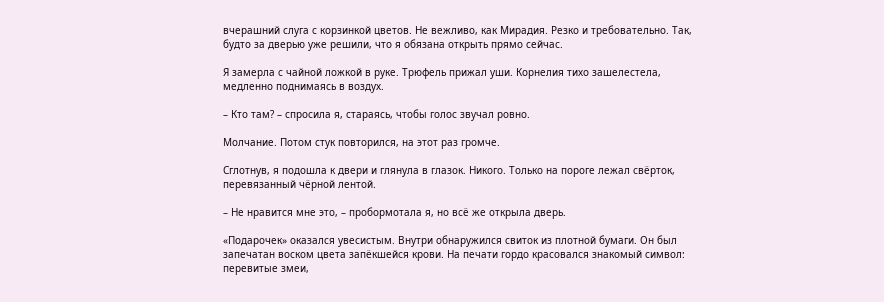вчерашний слуга с корзинкой цветов. Не вежливо, как Мирадия. Резко и требовательно. Так, будто за дверью уже решили, что я обязана открыть прямо сейчас.

Я замерла с чайной ложкой в руке. Трюфель прижал уши. Корнелия тихо зашелестела, медленно поднимаясь в воздух.

– Кто там? – спросила я, стараясь, чтобы голос звучал ровно.

Молчание. Потом стук повторился, на этот раз громче.

Сглотнув, я подошла к двери и глянула в глазок. Никого. Только на пороге лежал свёрток, перевязанный чёрной лентой.

– Не нравится мне это, – пробормотала я, но всё же открыла дверь.

«Подарочек» оказался увесистым. Внутри обнаружился свиток из плотной бумаги. Он был запечатан воском цвета запёкшейся крови. На печати гордо красовался знакомый символ: перевитые змеи,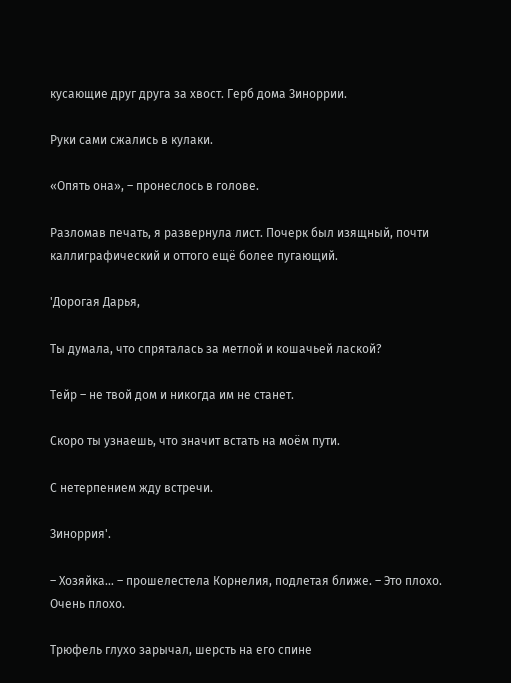кусающие друг друга за хвост. Герб дома Зиноррии.

Руки сами сжались в кулаки.

«Опять она», – пронеслось в голове.

Разломав печать, я развернула лист. Почерк был изящный, почти каллиграфический и оттого ещё более пугающий.

'Дорогая Дарья,

Ты думала, что спряталась за метлой и кошачьей лаской?

Тейр – не твой дом и никогда им не станет.

Скоро ты узнаешь, что значит встать на моём пути.

С нетерпением жду встречи.

Зиноррия'.

– Хозяйка… – прошелестела Корнелия, подлетая ближе. – Это плохо. Очень плохо.

Трюфель глухо зарычал, шерсть на его спине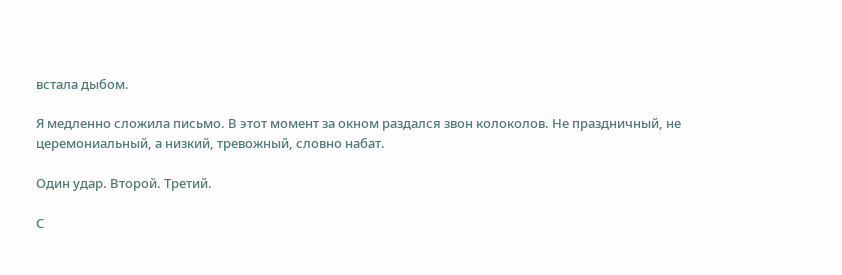встала дыбом.

Я медленно сложила письмо. В этот момент за окном раздался звон колоколов. Не праздничный, не церемониальный, а низкий, тревожный, словно набат.

Один удар. Второй. Третий.

С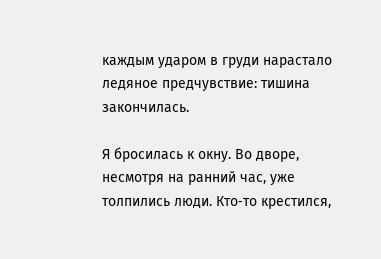каждым ударом в груди нарастало ледяное предчувствие: тишина закончилась.

Я бросилась к окну. Во дворе, несмотря на ранний час, уже толпились люди. Кто‑то крестился,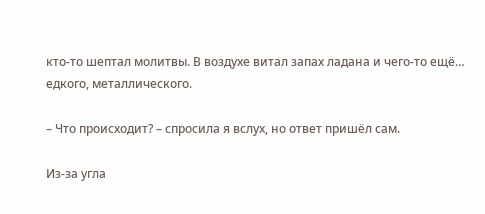кто‑то шептал молитвы. В воздухе витал запах ладана и чего‑то ещё… едкого, металлического.

– Что происходит? – спросила я вслух, но ответ пришёл сам.

Из‑за угла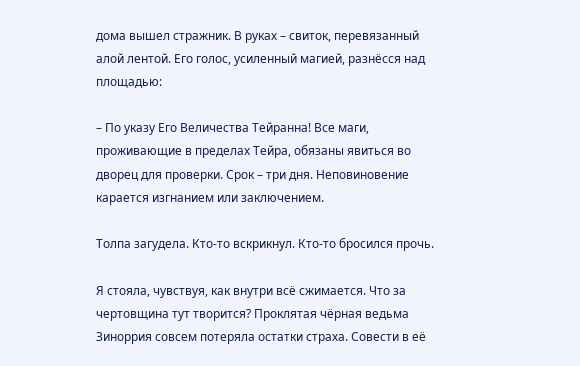дома вышел стражник. В руках – свиток, перевязанный алой лентой. Его голос, усиленный магией, разнёсся над площадью:

– По указу Его Величества Тейранна! Все маги, проживающие в пределах Тейра, обязаны явиться во дворец для проверки. Срок – три дня. Неповиновение карается изгнанием или заключением.

Толпа загудела. Кто‑то вскрикнул. Кто‑то бросился прочь.

Я стояла, чувствуя, как внутри всё сжимается. Что за чертовщина тут творится? Проклятая чёрная ведьма Зиноррия совсем потеряла остатки страха. Совести в её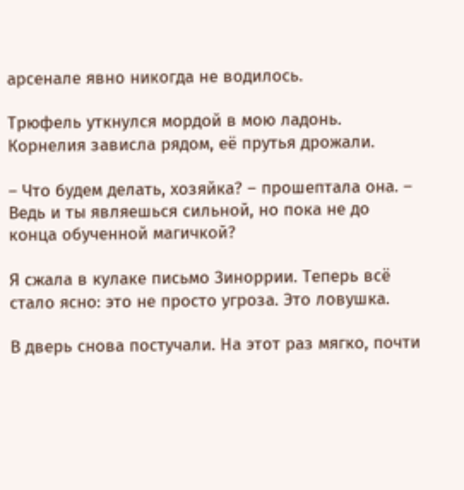арсенале явно никогда не водилось.

Трюфель уткнулся мордой в мою ладонь. Корнелия зависла рядом, её прутья дрожали.

– Что будем делать, хозяйка? – прошептала она. – Ведь и ты являешься сильной, но пока не до конца обученной магичкой?

Я сжала в кулаке письмо Зиноррии. Теперь всё стало ясно: это не просто угроза. Это ловушка.

В дверь снова постучали. На этот раз мягко, почти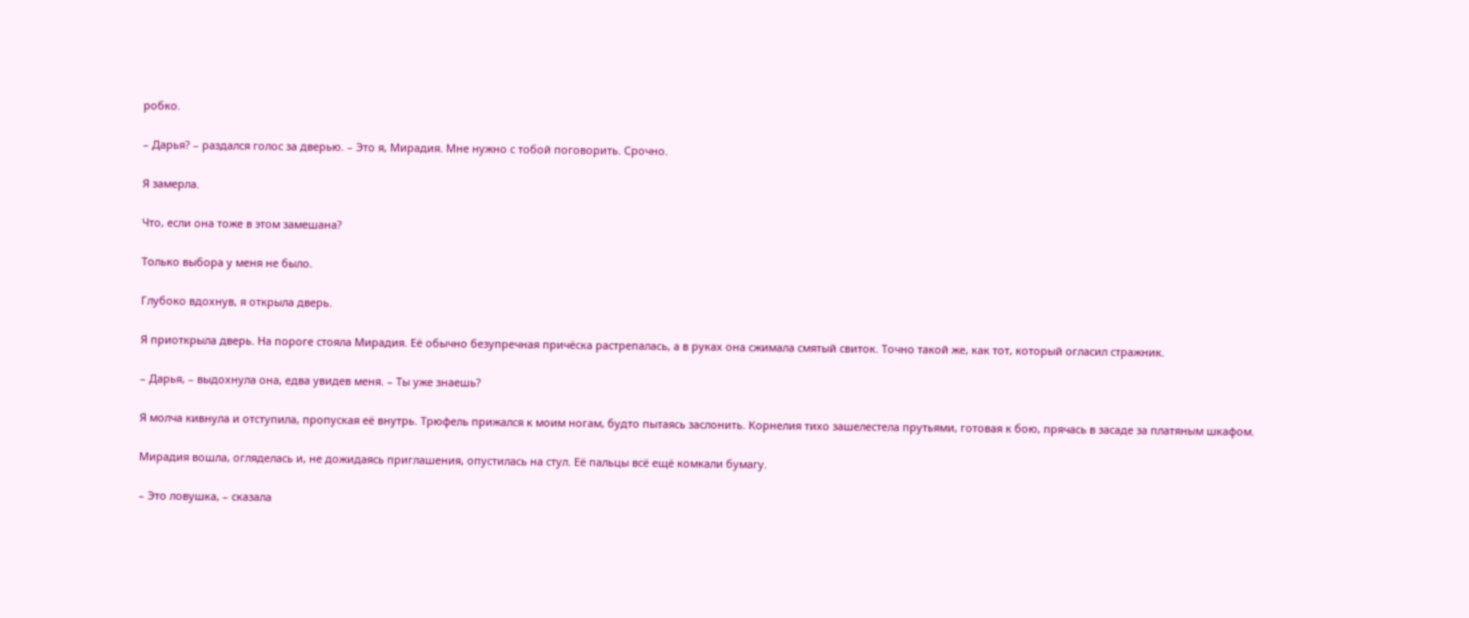робко.

– Дарья? – раздался голос за дверью. – Это я, Мирадия. Мне нужно с тобой поговорить. Срочно.

Я замерла.

Что, если она тоже в этом замешана?

Только выбора у меня не было.

Глубоко вдохнув, я открыла дверь.

Я приоткрыла дверь. На пороге стояла Мирадия. Её обычно безупречная причёска растрепалась, а в руках она сжимала смятый свиток. Точно такой же, как тот, который огласил стражник.

– Дарья, – выдохнула она, едва увидев меня. – Ты уже знаешь?

Я молча кивнула и отступила, пропуская её внутрь. Трюфель прижался к моим ногам, будто пытаясь заслонить. Корнелия тихо зашелестела прутьями, готовая к бою, прячась в засаде за платяным шкафом.

Мирадия вошла, огляделась и, не дожидаясь приглашения, опустилась на стул. Её пальцы всё ещё комкали бумагу.

– Это ловушка, – сказала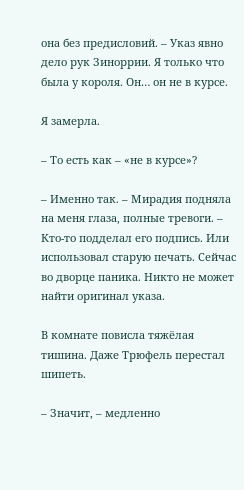она без предисловий. – Указ явно дело рук Зиноррии. Я только что была у короля. Он… он не в курсе.

Я замерла.

– То есть как – «не в курсе»?

– Именно так. – Мирадия подняла на меня глаза, полные тревоги. – Кто‑то подделал его подпись. Или использовал старую печать. Сейчас во дворце паника. Никто не может найти оригинал указа.

В комнате повисла тяжёлая тишина. Даже Трюфель перестал шипеть.

– Значит, – медленно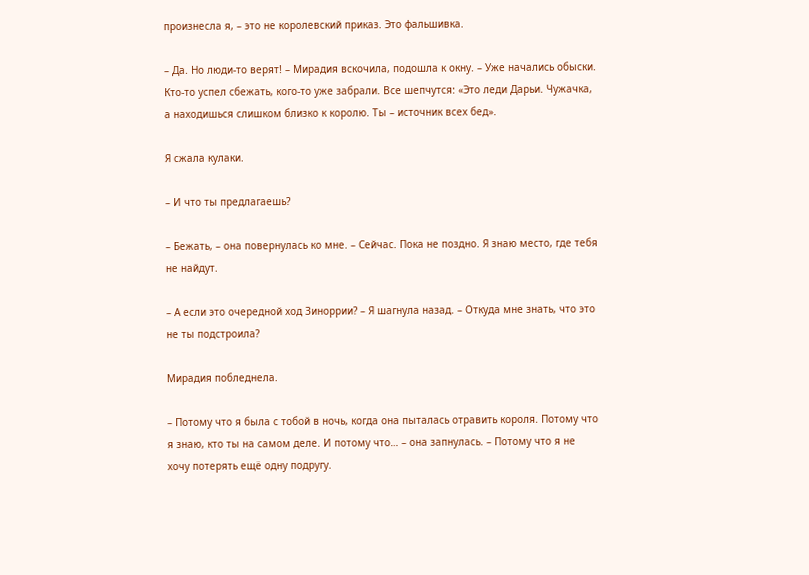произнесла я, – это не королевский приказ. Это фальшивка.

– Да. Но люди‑то верят! – Мирадия вскочила, подошла к окну. – Уже начались обыски. Кто‑то успел сбежать, кого‑то уже забрали. Все шепчутся: «Это леди Дарьи. Чужачка, а находишься слишком близко к королю. Ты – источник всех бед».

Я сжала кулаки.

– И что ты предлагаешь?

– Бежать, – она повернулась ко мне. – Сейчас. Пока не поздно. Я знаю место, где тебя не найдут.

– А если это очередной ход Зиноррии? – Я шагнула назад. – Откуда мне знать, что это не ты подстроила?

Мирадия побледнела.

– Потому что я была с тобой в ночь, когда она пыталась отравить короля. Потому что я знаю, кто ты на самом деле. И потому что… – она запнулась. – Потому что я не хочу потерять ещё одну подругу.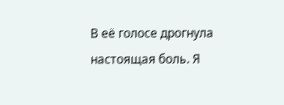В её голосе дрогнула настоящая боль. Я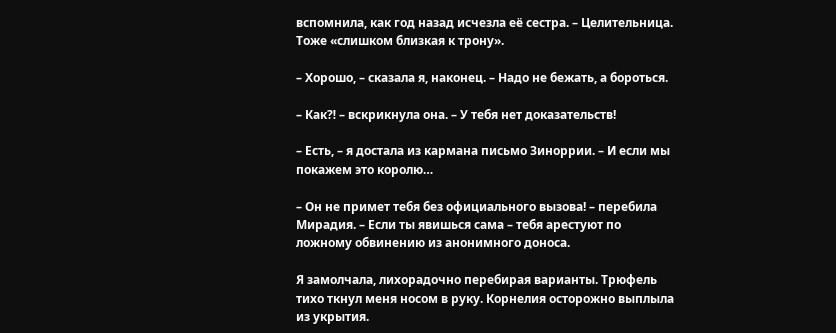вспомнила, как год назад исчезла её сестра. – Целительница. Тоже «слишком близкая к трону».

– Хорошо, – сказала я, наконец. – Надо не бежать, а бороться.

– Как⁈ – вскрикнула она. – У тебя нет доказательств!

– Есть, – я достала из кармана письмо Зиноррии. – И если мы покажем это королю…

– Он не примет тебя без официального вызова! – перебила Мирадия. – Если ты явишься сама – тебя арестуют по ложному обвинению из анонимного доноса.

Я замолчала, лихорадочно перебирая варианты. Трюфель тихо ткнул меня носом в руку. Корнелия осторожно выплыла из укрытия.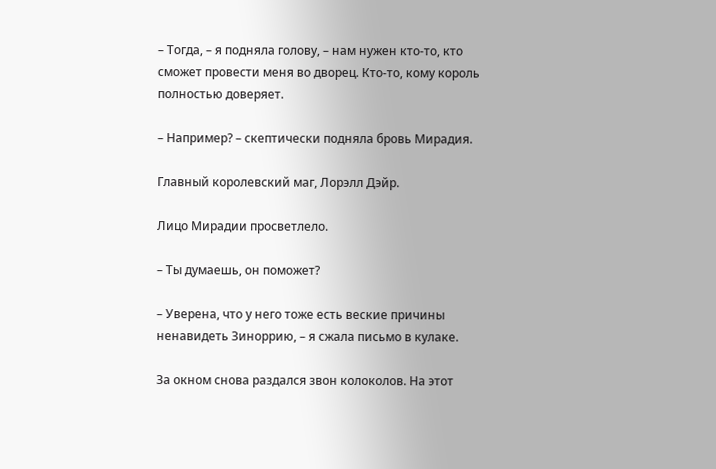– Тогда, – я подняла голову, – нам нужен кто‑то, кто сможет провести меня во дворец. Кто‑то, кому король полностью доверяет.

– Например? – скептически подняла бровь Мирадия.

Главный королевский маг, Лорэлл Дэйр.

Лицо Мирадии просветлело.

– Ты думаешь, он поможет?

– Уверена, что у него тоже есть веские причины ненавидеть Зиноррию, – я сжала письмо в кулаке.

За окном снова раздался звон колоколов. На этот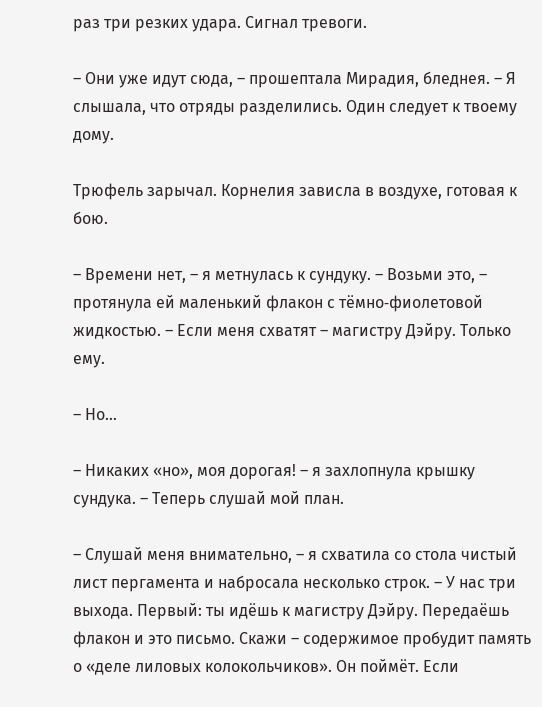раз три резких удара. Сигнал тревоги.

– Они уже идут сюда, – прошептала Мирадия, бледнея. – Я слышала, что отряды разделились. Один следует к твоему дому.

Трюфель зарычал. Корнелия зависла в воздухе, готовая к бою.

– Времени нет, – я метнулась к сундуку. – Возьми это, – протянула ей маленький флакон с тёмно‑фиолетовой жидкостью. – Если меня схватят – магистру Дэйру. Только ему.

– Но…

– Никаких «но», моя дорогая! – я захлопнула крышку сундука. – Теперь слушай мой план.

– Слушай меня внимательно, – я схватила со стола чистый лист пергамента и набросала несколько строк. – У нас три выхода. Первый: ты идёшь к магистру Дэйру. Передаёшь флакон и это письмо. Скажи – содержимое пробудит память о «деле лиловых колокольчиков». Он поймёт. Если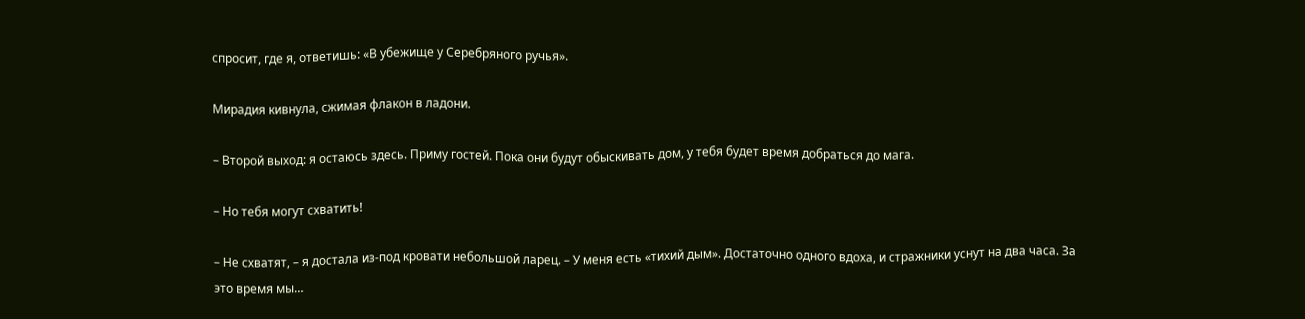спросит, где я, ответишь: «В убежище у Серебряного ручья».

Мирадия кивнула, сжимая флакон в ладони.

– Второй выход: я остаюсь здесь. Приму гостей. Пока они будут обыскивать дом, у тебя будет время добраться до мага.

– Но тебя могут схватить!

– Не схватят, – я достала из-под кровати небольшой ларец. – У меня есть «тихий дым». Достаточно одного вдоха, и стражники уснут на два часа. За это время мы…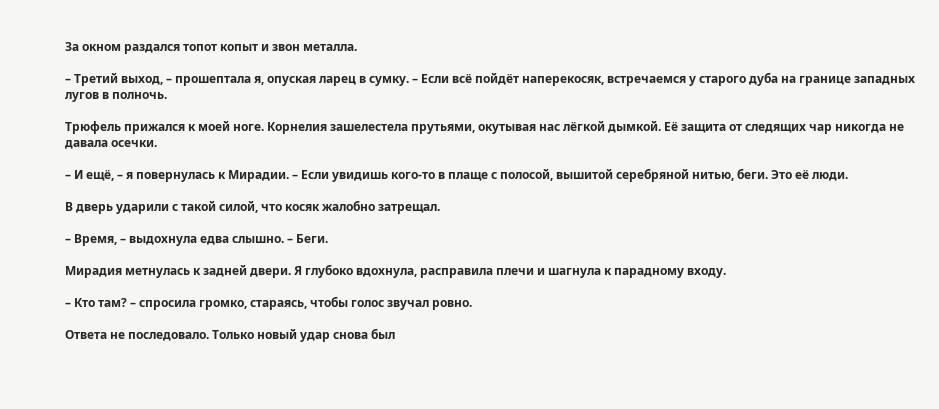За окном раздался топот копыт и звон металла.

– Третий выход, – прошептала я, опуская ларец в сумку. – Если всё пойдёт наперекосяк, встречаемся у старого дуба на границе западных лугов в полночь.

Трюфель прижался к моей ноге. Корнелия зашелестела прутьями, окутывая нас лёгкой дымкой. Её защита от следящих чар никогда не давала осечки.

– И ещё, – я повернулась к Мирадии. – Если увидишь кого‑то в плаще с полосой, вышитой серебряной нитью, беги. Это её люди.

В дверь ударили с такой силой, что косяк жалобно затрещал.

– Время, – выдохнула едва слышно. – Беги.

Мирадия метнулась к задней двери. Я глубоко вдохнула, расправила плечи и шагнула к парадному входу.

– Кто там? – спросила громко, стараясь, чтобы голос звучал ровно.

Ответа не последовало. Только новый удар снова был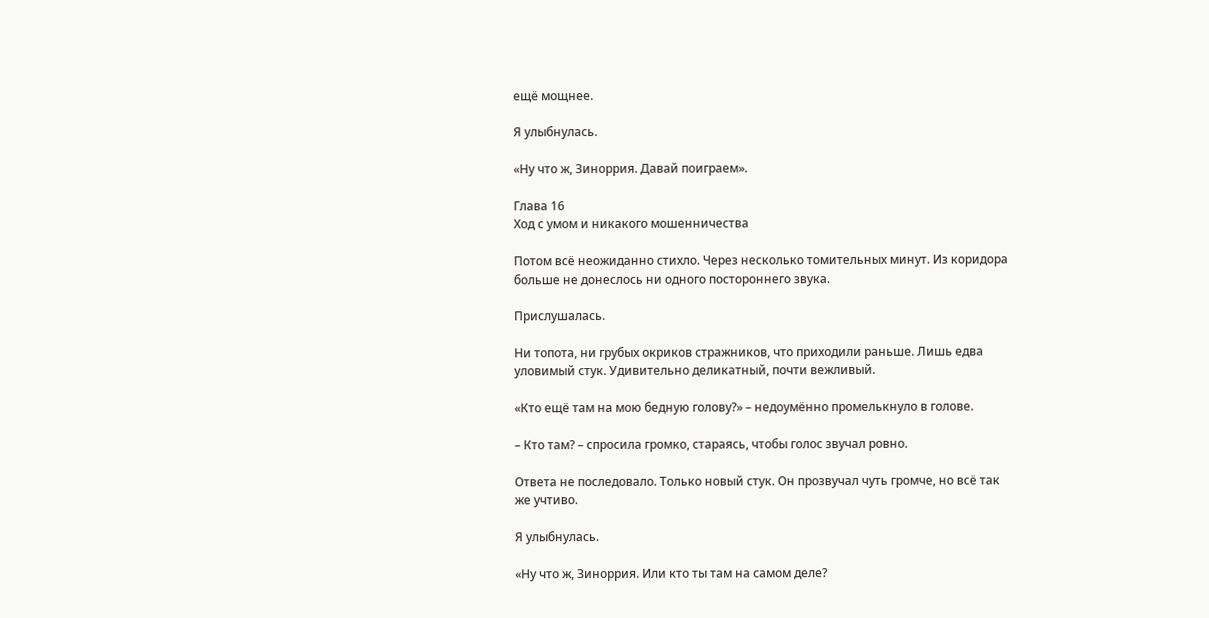ещё мощнее.

Я улыбнулась.

«Ну что ж, Зиноррия. Давай поиграем».

Глава 16
Ход с умом и никакого мошенничества

Потом всё неожиданно стихло. Через несколько томительных минут. Из коридора больше не донеслось ни одного постороннего звука.

Прислушалась.

Ни топота, ни грубых окриков стражников, что приходили раньше. Лишь едва уловимый стук. Удивительно деликатный, почти вежливый.

«Кто ещё там на мою бедную голову?» – недоумённо промелькнуло в голове.

– Кто там? – спросила громко, стараясь, чтобы голос звучал ровно.

Ответа не последовало. Только новый стук. Он прозвучал чуть громче, но всё так же учтиво.

Я улыбнулась.

«Ну что ж, Зиноррия. Или кто ты там на самом деле?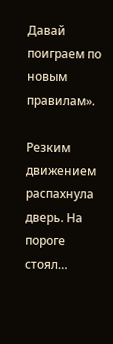Давай поиграем по новым правилам».

Резким движением распахнула дверь. На пороге стоял…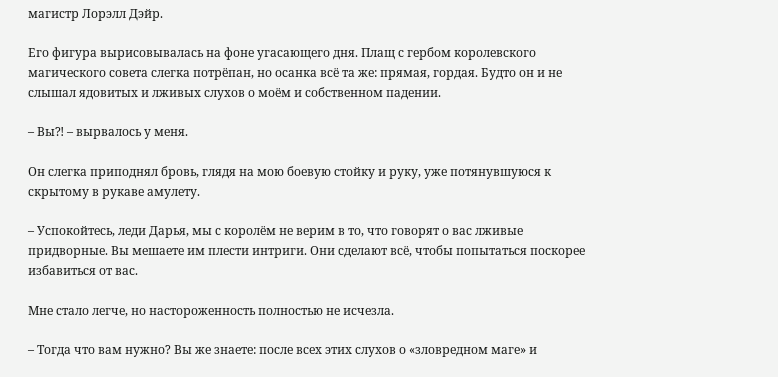магистр Лорэлл Дэйр.

Его фигура вырисовывалась на фоне угасающего дня. Плащ с гербом королевского магического совета слегка потрёпан, но осанка всё та же: прямая, гордая. Будто он и не слышал ядовитых и лживых слухов о моём и собственном падении.

– Вы⁈ – вырвалось у меня.

Он слегка приподнял бровь, глядя на мою боевую стойку и руку, уже потянувшуюся к скрытому в рукаве амулету.

– Успокойтесь, леди Дарья, мы с королём не верим в то, что говорят о вас лживые придворные. Вы мешаете им плести интриги. Они сделают всё, чтобы попытаться поскорее избавиться от вас.

Мне стало легче, но настороженность полностью не исчезла.

– Тогда что вам нужно? Вы же знаете: после всех этих слухов о «зловредном маге» и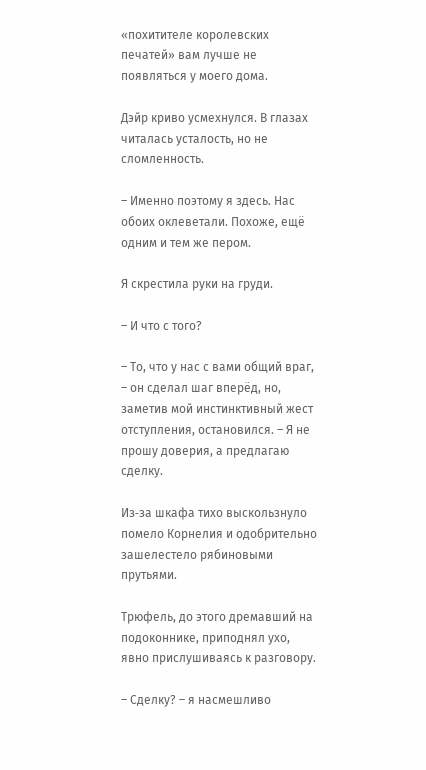«похитителе королевских печатей» вам лучше не появляться у моего дома.

Дэйр криво усмехнулся. В глазах читалась усталость, но не сломленность.

– Именно поэтому я здесь. Нас обоих оклеветали. Похоже, ещё одним и тем же пером.

Я скрестила руки на груди.

– И что с того?

– То, что у нас с вами общий враг, – он сделал шаг вперёд, но, заметив мой инстинктивный жест отступления, остановился. – Я не прошу доверия, а предлагаю сделку.

Из‑за шкафа тихо выскользнуло помело Корнелия и одобрительно зашелестело рябиновыми прутьями.

Трюфель, до этого дремавший на подоконнике, приподнял ухо, явно прислушиваясь к разговору.

– Сделку? – я насмешливо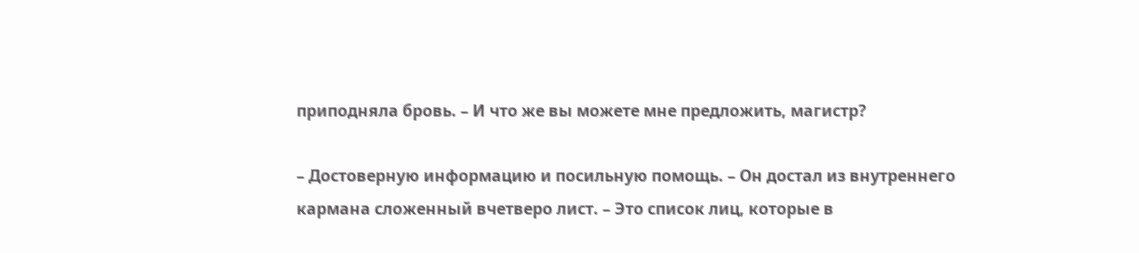приподняла бровь. – И что же вы можете мне предложить, магистр?

– Достоверную информацию и посильную помощь. – Он достал из внутреннего кармана сложенный вчетверо лист. – Это список лиц, которые в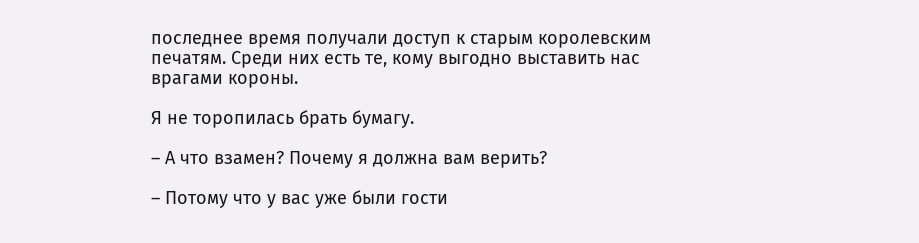последнее время получали доступ к старым королевским печатям. Среди них есть те, кому выгодно выставить нас врагами короны.

Я не торопилась брать бумагу.

– А что взамен? Почему я должна вам верить?

– Потому что у вас уже были гости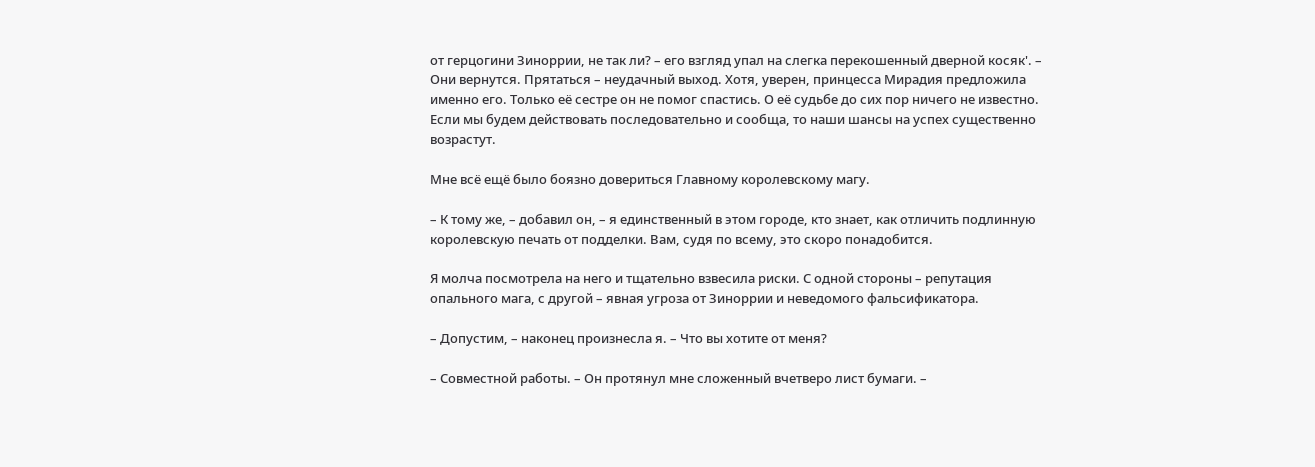от герцогини Зиноррии, не так ли? – его взгляд упал на слегка перекошенный дверной косяк'. – Они вернутся. Прятаться – неудачный выход. Хотя, уверен, принцесса Мирадия предложила именно его. Только её сестре он не помог спастись. О её судьбе до сих пор ничего не известно. Если мы будем действовать последовательно и сообща, то наши шансы на успех существенно возрастут.

Мне всё ещё было боязно довериться Главному королевскому магу.

– К тому же, – добавил он, – я единственный в этом городе, кто знает, как отличить подлинную королевскую печать от подделки. Вам, судя по всему, это скоро понадобится.

Я молча посмотрела на него и тщательно взвесила риски. С одной стороны – репутация опального мага, с другой – явная угроза от Зиноррии и неведомого фальсификатора.

– Допустим, – наконец произнесла я. – Что вы хотите от меня?

– Совместной работы. – Он протянул мне сложенный вчетверо лист бумаги. –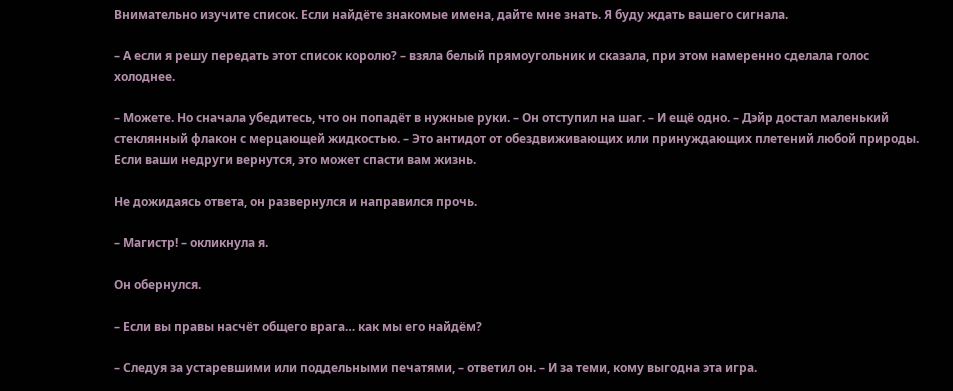Внимательно изучите список. Если найдёте знакомые имена, дайте мне знать. Я буду ждать вашего сигнала.

– А если я решу передать этот список королю? – взяла белый прямоугольник и сказала, при этом намеренно сделала голос холоднее.

– Можете. Но сначала убедитесь, что он попадёт в нужные руки. – Он отступил на шаг. – И ещё одно. – Дэйр достал маленький стеклянный флакон с мерцающей жидкостью. – Это антидот от обездвиживающих или принуждающих плетений любой природы. Если ваши недруги вернутся, это может спасти вам жизнь.

Не дожидаясь ответа, он развернулся и направился прочь.

– Магистр! – окликнула я.

Он обернулся.

– Если вы правы насчёт общего врага… как мы его найдём?

– Следуя за устаревшими или поддельными печатями, – ответил он. – И за теми, кому выгодна эта игра.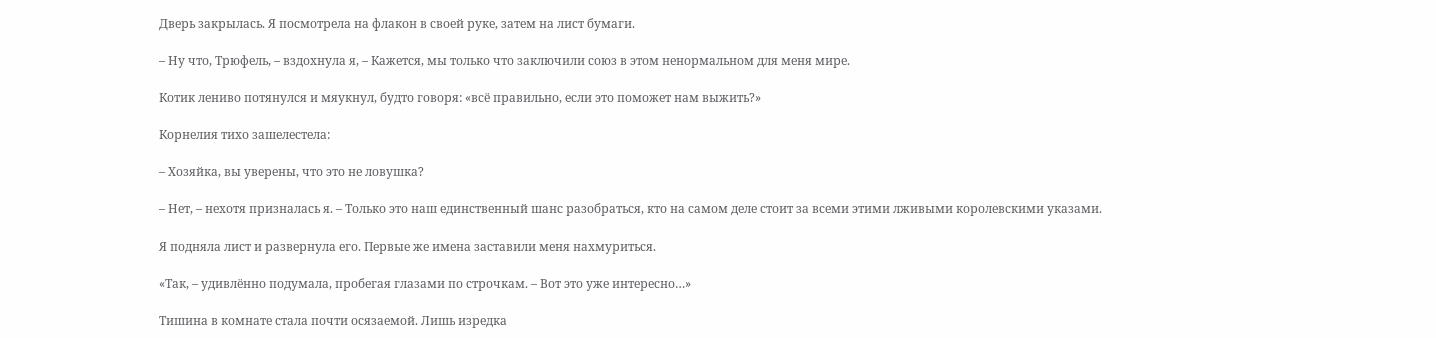Дверь закрылась. Я посмотрела на флакон в своей руке, затем на лист бумаги.

– Ну что, Трюфель, – вздохнула я, – Кажется, мы только что заключили союз в этом ненормальном для меня мире.

Котик лениво потянулся и мяукнул, будто говоря: «всё правильно, если это поможет нам выжить?»

Корнелия тихо зашелестела:

– Хозяйка, вы уверены, что это не ловушка?

– Нет, – нехотя призналась я. – Только это наш единственный шанс разобраться, кто на самом деле стоит за всеми этими лживыми королевскими указами.

Я подняла лист и развернула его. Первые же имена заставили меня нахмуриться.

«Так, – удивлённо подумала, пробегая глазами по строчкам. – Вот это уже интересно…»

Тишина в комнате стала почти осязаемой. Лишь изредка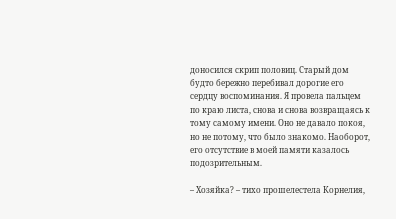доносился скрип половиц. Старый дом будто бережно перебивал дорогие его сердцу воспоминания. Я провела пальцем по краю листа, снова и снова возвращаясь к тому самому имени. Оно не давало покоя, но не потому, что было знакомо. Наоборот, его отсутствие в моей памяти казалось подозрительным.

– Хозяйка? – тихо прошелестела Корнелия,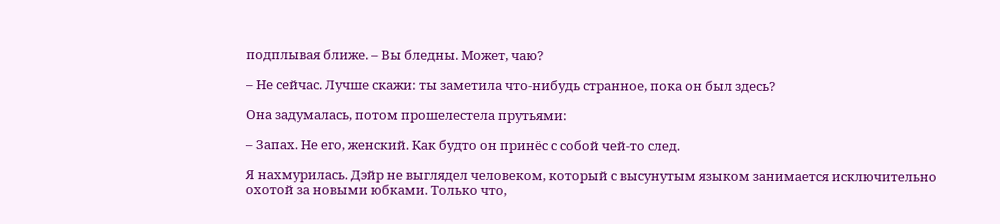подплывая ближе. – Вы бледны. Может, чаю?

– Не сейчас. Лучше скажи: ты заметила что‑нибудь странное, пока он был здесь?

Она задумалась, потом прошелестела прутьями:

– Запах. Не его, женский. Как будто он принёс с собой чей‑то след.

Я нахмурилась. Дэйр не выглядел человеком, который с высунутым языком занимается исключительно охотой за новыми юбками. Только что,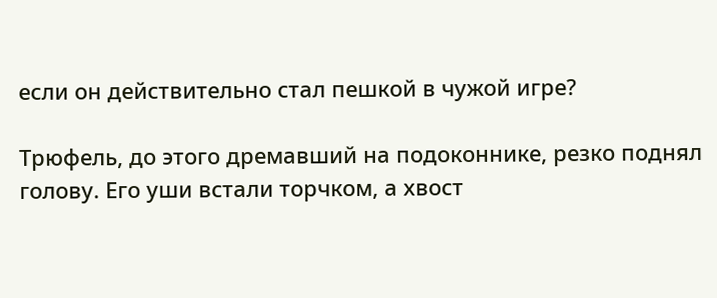если он действительно стал пешкой в чужой игре?

Трюфель, до этого дремавший на подоконнике, резко поднял голову. Его уши встали торчком, а хвост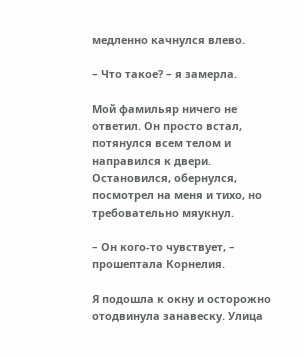медленно качнулся влево.

– Что такое? – я замерла.

Мой фамильяр ничего не ответил. Он просто встал, потянулся всем телом и направился к двери. Остановился, обернулся, посмотрел на меня и тихо, но требовательно мяукнул.

– Он кого‑то чувствует, – прошептала Корнелия.

Я подошла к окну и осторожно отодвинула занавеску. Улица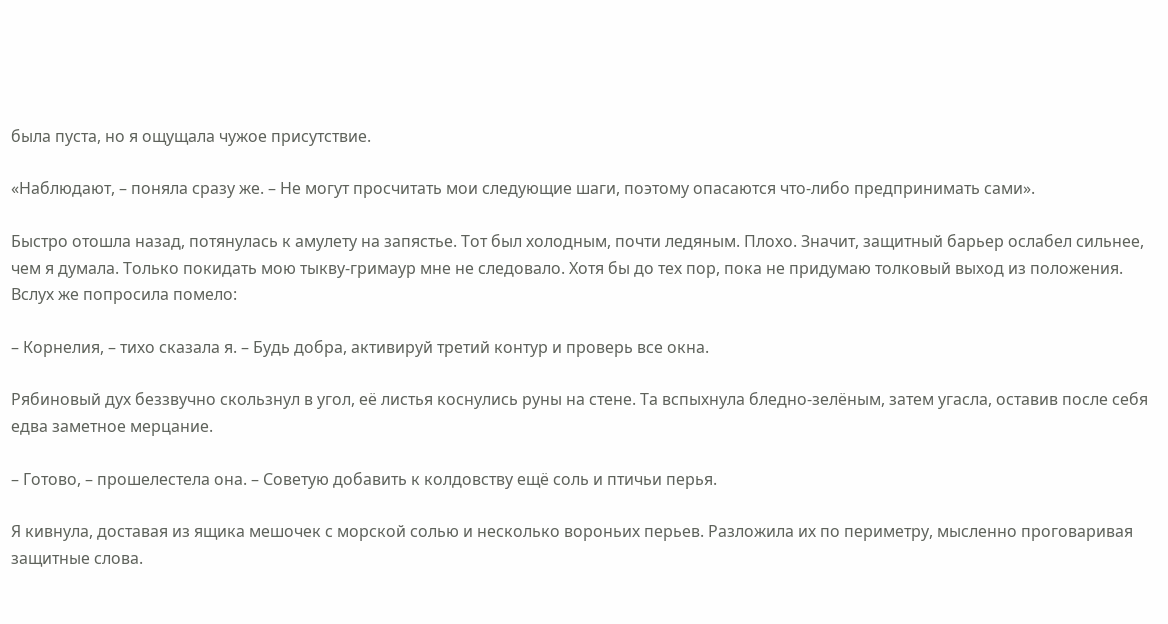была пуста, но я ощущала чужое присутствие.

«Наблюдают, – поняла сразу же. – Не могут просчитать мои следующие шаги, поэтому опасаются что-либо предпринимать сами».

Быстро отошла назад, потянулась к амулету на запястье. Тот был холодным, почти ледяным. Плохо. Значит, защитный барьер ослабел сильнее, чем я думала. Только покидать мою тыкву-гримаур мне не следовало. Хотя бы до тех пор, пока не придумаю толковый выход из положения. Вслух же попросила помело:

– Корнелия, – тихо сказала я. – Будь добра, активируй третий контур и проверь все окна.

Рябиновый дух беззвучно скользнул в угол, её листья коснулись руны на стене. Та вспыхнула бледно‑зелёным, затем угасла, оставив после себя едва заметное мерцание.

– Готово, – прошелестела она. – Советую добавить к колдовству ещё соль и птичьи перья.

Я кивнула, доставая из ящика мешочек с морской солью и несколько вороньих перьев. Разложила их по периметру, мысленно проговаривая защитные слова.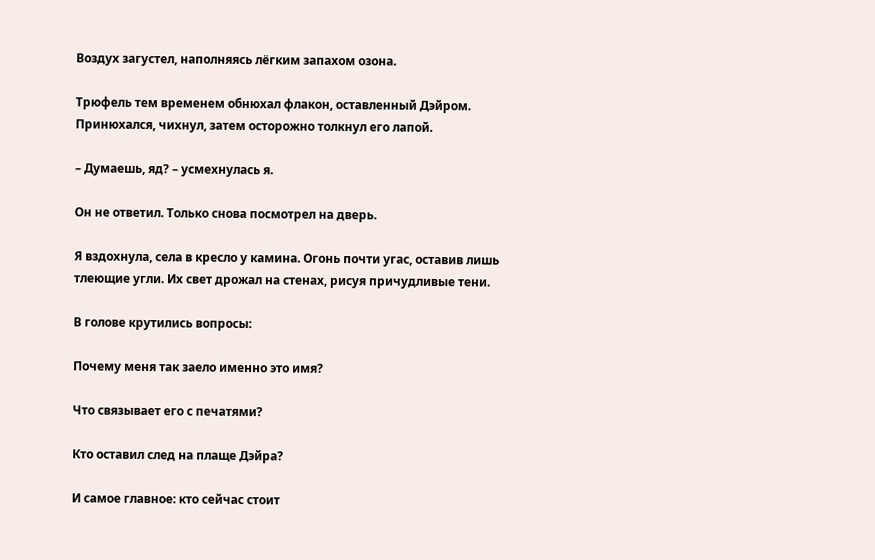Воздух загустел, наполняясь лёгким запахом озона.

Трюфель тем временем обнюхал флакон, оставленный Дэйром. Принюхался, чихнул, затем осторожно толкнул его лапой.

– Думаешь, яд? – усмехнулась я.

Он не ответил. Только снова посмотрел на дверь.

Я вздохнула, села в кресло у камина. Огонь почти угас, оставив лишь тлеющие угли. Их свет дрожал на стенах, рисуя причудливые тени.

В голове крутились вопросы:

Почему меня так заело именно это имя?

Что связывает его с печатями?

Кто оставил след на плаще Дэйра?

И самое главное: кто сейчас стоит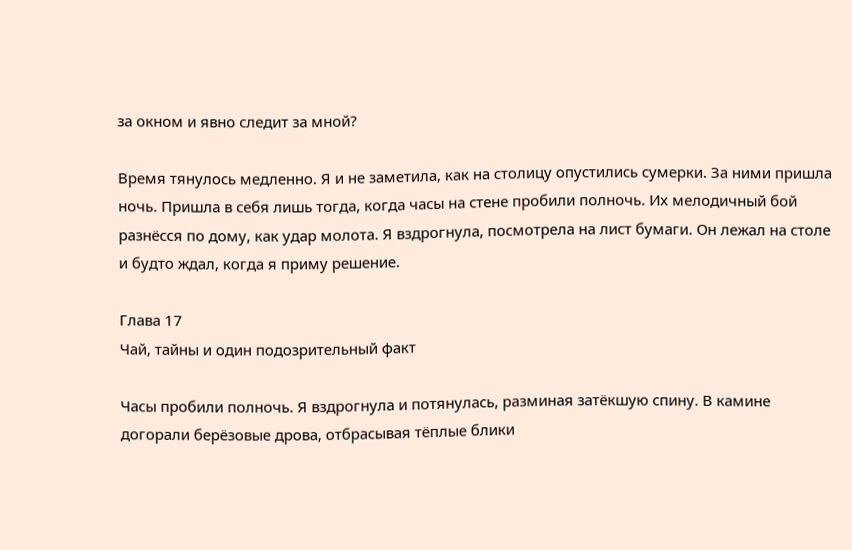за окном и явно следит за мной?

Время тянулось медленно. Я и не заметила, как на столицу опустились сумерки. За ними пришла ночь. Пришла в себя лишь тогда, когда часы на стене пробили полночь. Их мелодичный бой разнёсся по дому, как удар молота. Я вздрогнула, посмотрела на лист бумаги. Он лежал на столе и будто ждал, когда я приму решение.

Глава 17
Чай, тайны и один подозрительный факт

Часы пробили полночь. Я вздрогнула и потянулась, разминая затёкшую спину. В камине догорали берёзовые дрова, отбрасывая тёплые блики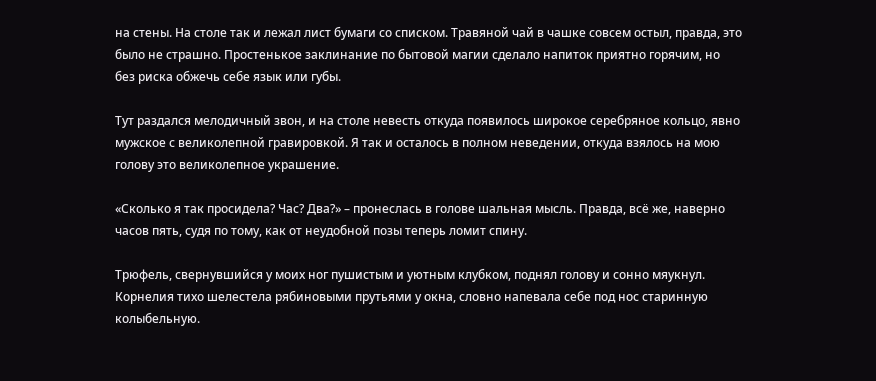на стены. На столе так и лежал лист бумаги со списком. Травяной чай в чашке совсем остыл, правда, это было не страшно. Простенькое заклинание по бытовой магии сделало напиток приятно горячим, но без риска обжечь себе язык или губы.

Тут раздался мелодичный звон, и на столе невесть откуда появилось широкое серебряное кольцо, явно мужское с великолепной гравировкой. Я так и осталось в полном неведении, откуда взялось на мою голову это великолепное украшение.

«Сколько я так просидела? Час? Два?» – пронеслась в голове шальная мысль. Правда, всё же, наверно часов пять, судя по тому, как от неудобной позы теперь ломит спину.

Трюфель, свернувшийся у моих ног пушистым и уютным клубком, поднял голову и сонно мяукнул. Корнелия тихо шелестела рябиновыми прутьями у окна, словно напевала себе под нос старинную колыбельную.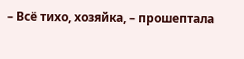– Всё тихо, хозяйка, – прошептала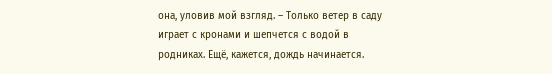она, уловив мой взгляд. – Только ветер в саду играет с кронами и шепчется с водой в родниках. Ещё, кажется, дождь начинается.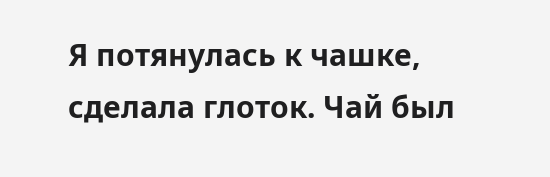Я потянулась к чашке, сделала глоток. Чай был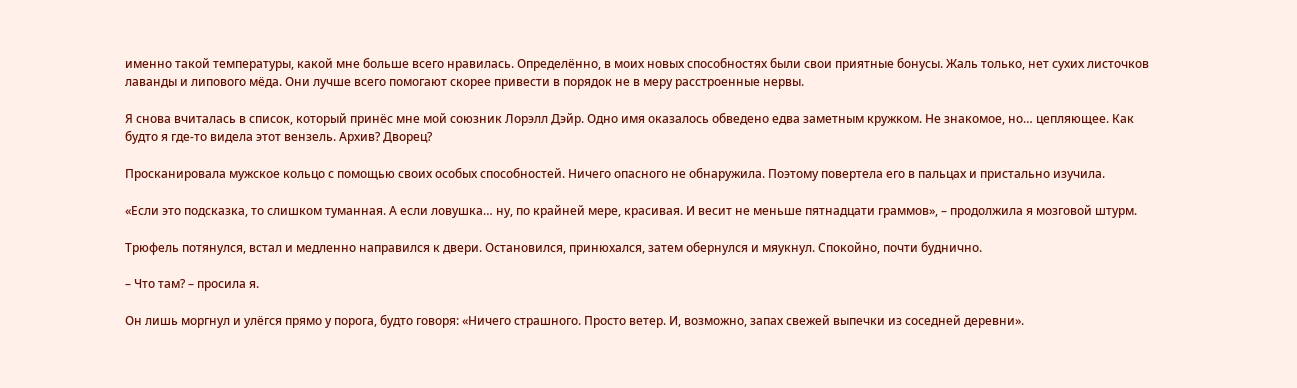именно такой температуры, какой мне больше всего нравилась. Определённо, в моих новых способностях были свои приятные бонусы. Жаль только, нет сухих листочков лаванды и липового мёда. Они лучше всего помогают скорее привести в порядок не в меру расстроенные нервы.

Я снова вчиталась в список, который принёс мне мой союзник Лорэлл Дэйр. Одно имя оказалось обведено едва заметным кружком. Не знакомое, но… цепляющее. Как будто я где‑то видела этот вензель. Архив? Дворец?

Просканировала мужское кольцо с помощью своих особых способностей. Ничего опасного не обнаружила. Поэтому повертела его в пальцах и пристально изучила.

«Если это подсказка, то слишком туманная. А если ловушка… ну, по крайней мере, красивая. И весит не меньше пятнадцати граммов», – продолжила я мозговой штурм.

Трюфель потянулся, встал и медленно направился к двери. Остановился, принюхался, затем обернулся и мяукнул. Спокойно, почти буднично.

– Что там? – просила я.

Он лишь моргнул и улёгся прямо у порога, будто говоря: «Ничего страшного. Просто ветер. И, возможно, запах свежей выпечки из соседней деревни».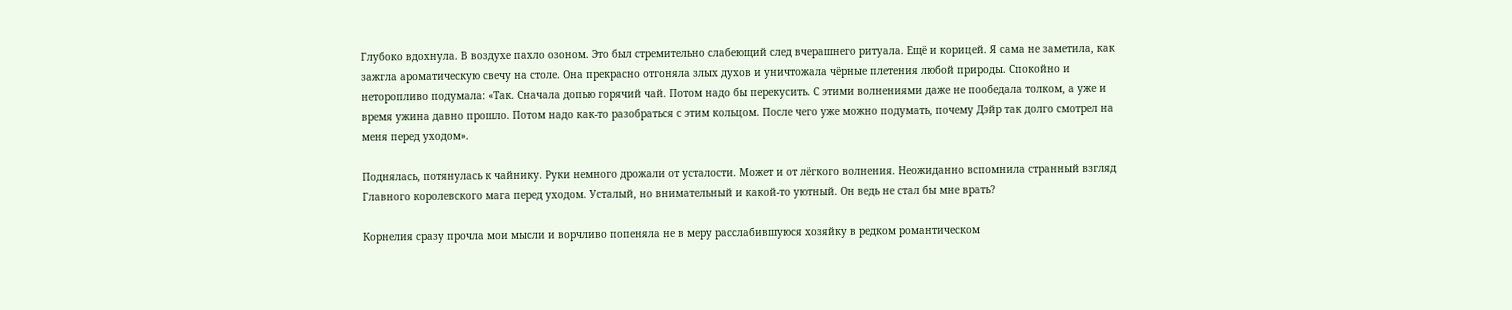Глубоко вдохнула. В воздухе пахло озоном. Это был стремительно слабеющий след вчерашнего ритуала. Ещё и корицей. Я сама не заметила, как зажгла ароматическую свечу на столе. Она прекрасно отгоняла злых духов и уничтожала чёрные плетения любой природы. Спокойно и неторопливо подумала: «Так. Сначала допью горячий чай. Потом надо бы перекусить. С этими волнениями даже не пообедала толком, а уже и время ужина давно прошло. Потом надо как-то разобраться с этим кольцом. После чего уже можно подумать, почему Дэйр так долго смотрел на меня перед уходом».

Поднялась, потянулась к чайнику. Руки немного дрожали от усталости. Может и от лёгкого волнения. Неожиданно вспомнила странный взгляд Главного королевского мага перед уходом. Усталый, но внимательный и какой-то уютный. Он ведь не стал бы мне врать?

Корнелия сразу прочла мои мысли и ворчливо попеняла не в меру расслабившуюся хозяйку в редком романтическом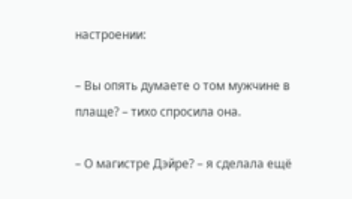настроении:

– Вы опять думаете о том мужчине в плаще? – тихо спросила она.

– О магистре Дэйре? – я сделала ещё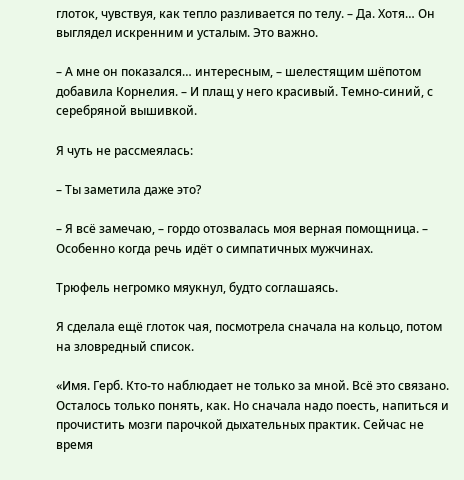глоток, чувствуя, как тепло разливается по телу. – Да. Хотя… Он выглядел искренним и усталым. Это важно.

– А мне он показался… интересным, – шелестящим шёпотом добавила Корнелия. – И плащ у него красивый. Темно‑синий, с серебряной вышивкой.

Я чуть не рассмеялась:

– Ты заметила даже это?

– Я всё замечаю, – гордо отозвалась моя верная помощница. – Особенно когда речь идёт о симпатичных мужчинах.

Трюфель негромко мяукнул, будто соглашаясь.

Я сделала ещё глоток чая, посмотрела сначала на кольцо, потом на зловредный список.

«Имя. Герб. Кто‑то наблюдает не только за мной. Всё это связано. Осталось только понять, как. Но сначала надо поесть, напиться и прочистить мозги парочкой дыхательных практик. Сейчас не время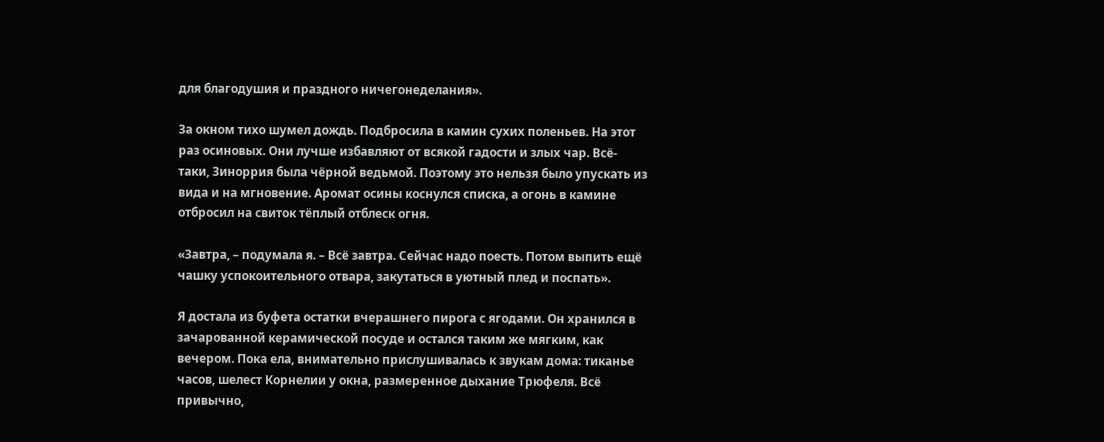для благодушия и праздного ничегонеделания».

За окном тихо шумел дождь. Подбросила в камин сухих поленьев. На этот раз осиновых. Они лучше избавляют от всякой гадости и злых чар. Всё-таки, Зиноррия была чёрной ведьмой. Поэтому это нельзя было упускать из вида и на мгновение. Аромат осины коснулся списка, а огонь в камине отбросил на свиток тёплый отблеск огня.

«Завтра, – подумала я. – Всё завтра. Сейчас надо поесть. Потом выпить ещё чашку успокоительного отвара, закутаться в уютный плед и поспать».

Я достала из буфета остатки вчерашнего пирога с ягодами. Он хранился в зачарованной керамической посуде и остался таким же мягким, как вечером. Пока ела, внимательно прислушивалась к звукам дома: тиканье часов, шелест Корнелии у окна, размеренное дыхание Трюфеля. Всё привычно,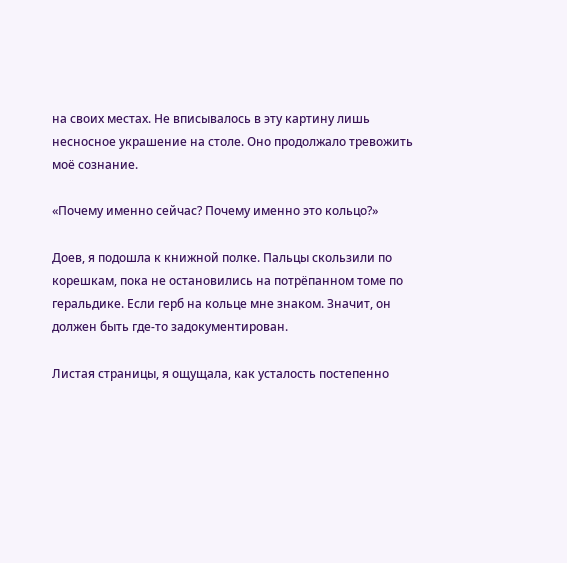на своих местах. Не вписывалось в эту картину лишь несносное украшение на столе. Оно продолжало тревожить моё сознание.

«Почему именно сейчас? Почему именно это кольцо?»

Доев, я подошла к книжной полке. Пальцы скользили по корешкам, пока не остановились на потрёпанном томе по геральдике. Если герб на кольце мне знаком. Значит, он должен быть где‑то задокументирован.

Листая страницы, я ощущала, как усталость постепенно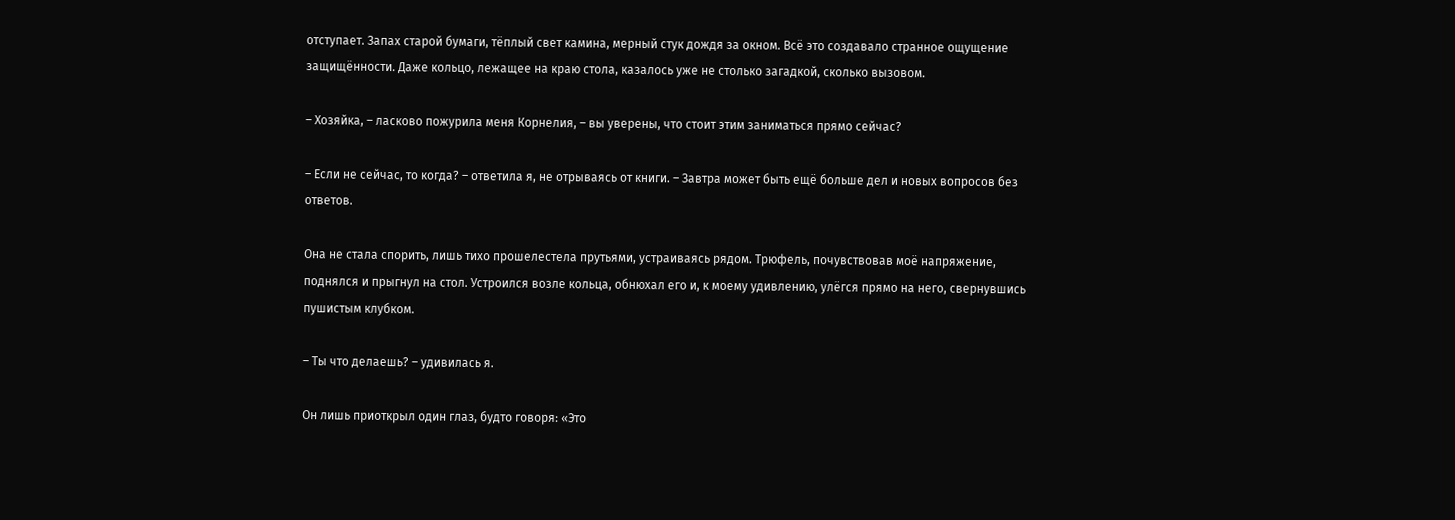отступает. Запах старой бумаги, тёплый свет камина, мерный стук дождя за окном. Всё это создавало странное ощущение защищённости. Даже кольцо, лежащее на краю стола, казалось уже не столько загадкой, сколько вызовом.

– Хозяйка, – ласково пожурила меня Корнелия, – вы уверены, что стоит этим заниматься прямо сейчас?

– Если не сейчас, то когда? – ответила я, не отрываясь от книги. – Завтра может быть ещё больше дел и новых вопросов без ответов.

Она не стала спорить, лишь тихо прошелестела прутьями, устраиваясь рядом. Трюфель, почувствовав моё напряжение, поднялся и прыгнул на стол. Устроился возле кольца, обнюхал его и, к моему удивлению, улёгся прямо на него, свернувшись пушистым клубком.

– Ты что делаешь? – удивилась я.

Он лишь приоткрыл один глаз, будто говоря: «Это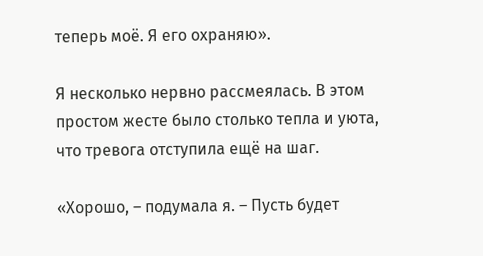теперь моё. Я его охраняю».

Я несколько нервно рассмеялась. В этом простом жесте было столько тепла и уюта, что тревога отступила ещё на шаг.

«Хорошо, – подумала я. – Пусть будет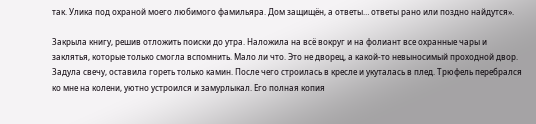так. Улика под охраной моего любимого фамильяра. Дом защищён, а ответы… ответы рано или поздно найдутся».

Закрыла книгу, решив отложить поиски до утра. Наложила на всё вокруг и на фолиант все охранные чары и заклятья, которые только смогла вспомнить. Мало ли что. Это не дворец, а какой-то невыносимый проходной двор. Задула свечу, оставила гореть только камин. После чего строилась в кресле и укуталась в плед. Трюфель перебрался ко мне на колени, уютно устроился и замурлыкал. Его полная копия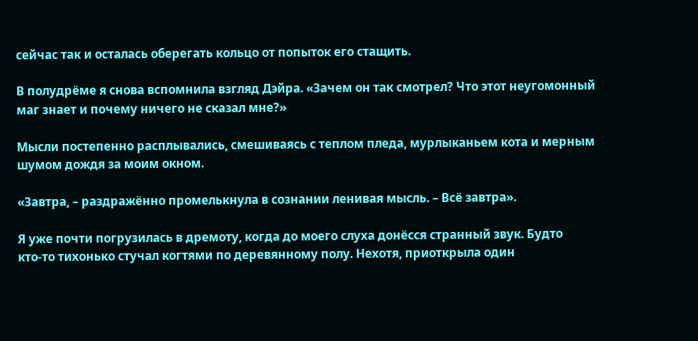сейчас так и осталась оберегать кольцо от попыток его стащить.

В полудрёме я снова вспомнила взгляд Дэйра. «Зачем он так смотрел? Что этот неугомонный маг знает и почему ничего не сказал мне?»

Мысли постепенно расплывались, смешиваясь с теплом пледа, мурлыканьем кота и мерным шумом дождя за моим окном.

«Завтра, – раздражённо промелькнула в сознании ленивая мысль. – Всё завтра».

Я уже почти погрузилась в дремоту, когда до моего слуха донёсся странный звук. Будто кто‑то тихонько стучал когтями по деревянному полу. Нехотя, приоткрыла один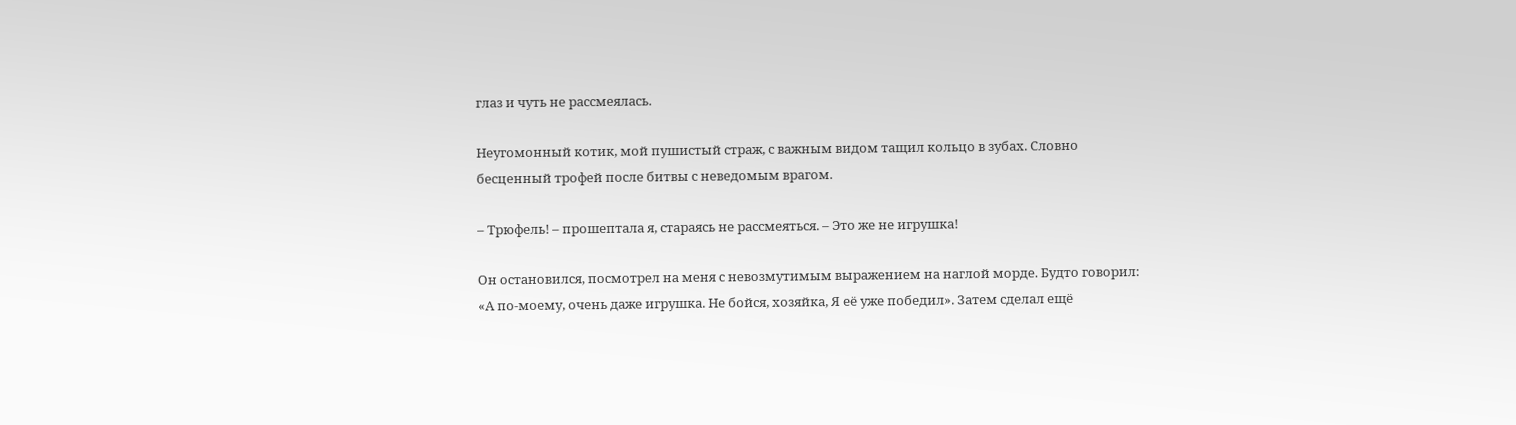глаз и чуть не рассмеялась.

Неугомонный котик, мой пушистый страж, с важным видом тащил кольцо в зубах. Словно бесценный трофей после битвы с неведомым врагом.

– Трюфель! – прошептала я, стараясь не рассмеяться. – Это же не игрушка!

Он остановился, посмотрел на меня с невозмутимым выражением на наглой морде. Будто говорил: «А по‑моему, очень даже игрушка. Не бойся, хозяйка, Я её уже победил». Затем сделал ещё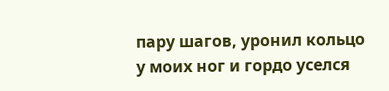пару шагов, уронил кольцо у моих ног и гордо уселся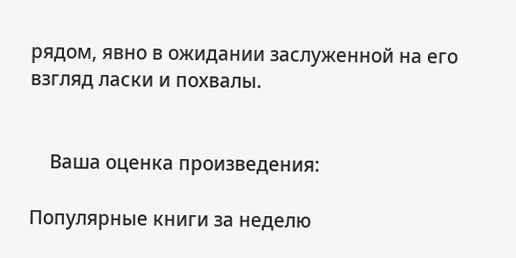рядом, явно в ожидании заслуженной на его взгляд ласки и похвалы.


    Ваша оценка произведения:

Популярные книги за неделю